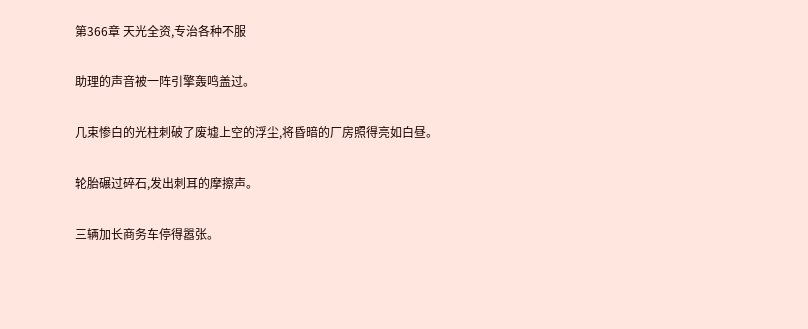第366章 天光全资,专治各种不服

助理的声音被一阵引擎轰鸣盖过。

几束惨白的光柱刺破了废墟上空的浮尘,将昏暗的厂房照得亮如白昼。

轮胎碾过碎石,发出刺耳的摩擦声。

三辆加长商务车停得嚣张。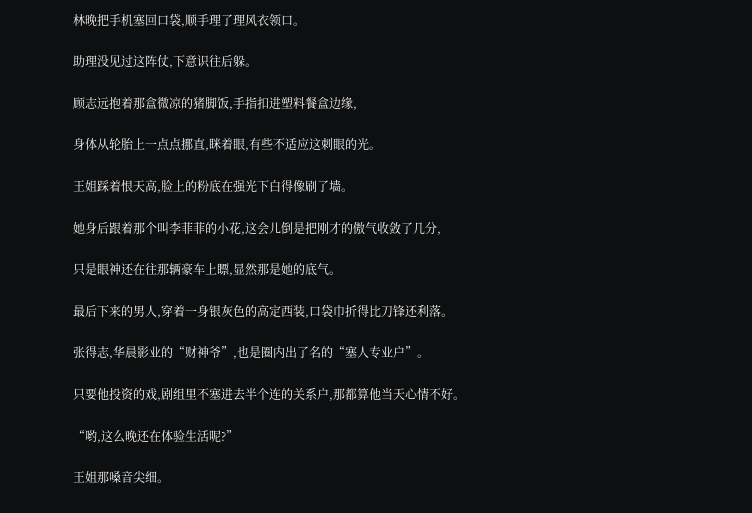林晚把手机塞回口袋,顺手理了理风衣领口。

助理没见过这阵仗,下意识往后躲。

顾志远抱着那盒微凉的猪脚饭,手指扣进塑料餐盒边缘,

身体从轮胎上一点点挪直,眯着眼,有些不适应这刺眼的光。

王姐踩着恨天高,脸上的粉底在强光下白得像刷了墙。

她身后跟着那个叫李菲菲的小花,这会儿倒是把刚才的傲气收敛了几分,

只是眼神还在往那辆豪车上瞟,显然那是她的底气。

最后下来的男人,穿着一身银灰色的高定西装,口袋巾折得比刀锋还利落。

张得志,华晨影业的“财神爷”,也是圈内出了名的“塞人专业户”。

只要他投资的戏,剧组里不塞进去半个连的关系户,那都算他当天心情不好。

“哟,这么晚还在体验生活呢?”

王姐那嗓音尖细。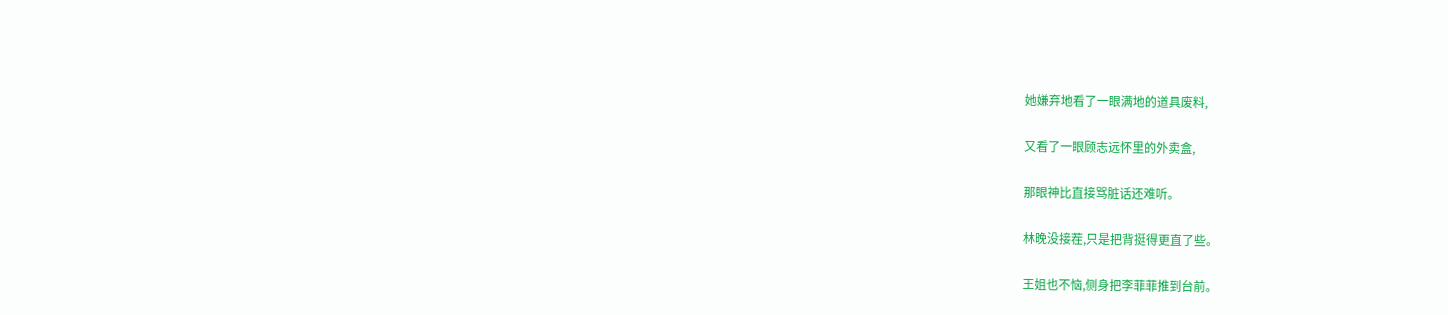她嫌弃地看了一眼满地的道具废料,

又看了一眼顾志远怀里的外卖盒,

那眼神比直接骂脏话还难听。

林晚没接茬,只是把背挺得更直了些。

王姐也不恼,侧身把李菲菲推到台前。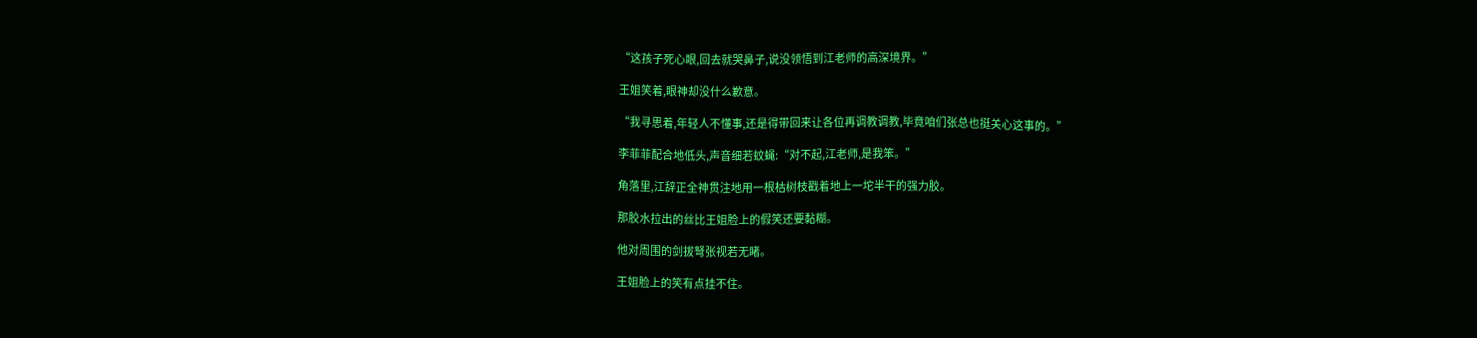“这孩子死心眼,回去就哭鼻子,说没领悟到江老师的高深境界。”

王姐笑着,眼神却没什么歉意。

“我寻思着,年轻人不懂事,还是得带回来让各位再调教调教,毕竟咱们张总也挺关心这事的。”

李菲菲配合地低头,声音细若蚊蝇:“对不起,江老师,是我笨。”

角落里,江辞正全神贯注地用一根枯树枝戳着地上一坨半干的强力胶。

那胶水拉出的丝比王姐脸上的假笑还要黏糊。

他对周围的剑拔弩张视若无睹。

王姐脸上的笑有点挂不住。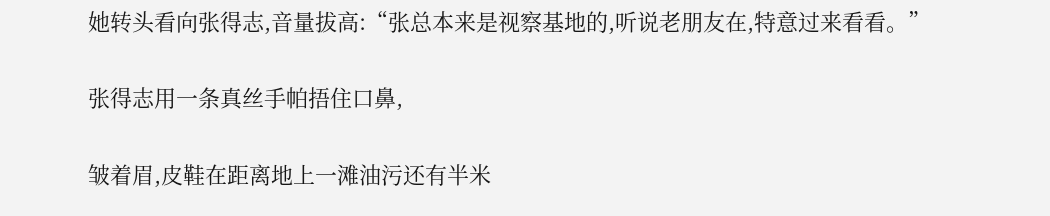她转头看向张得志,音量拔高:“张总本来是视察基地的,听说老朋友在,特意过来看看。”

张得志用一条真丝手帕捂住口鼻,

皱着眉,皮鞋在距离地上一滩油污还有半米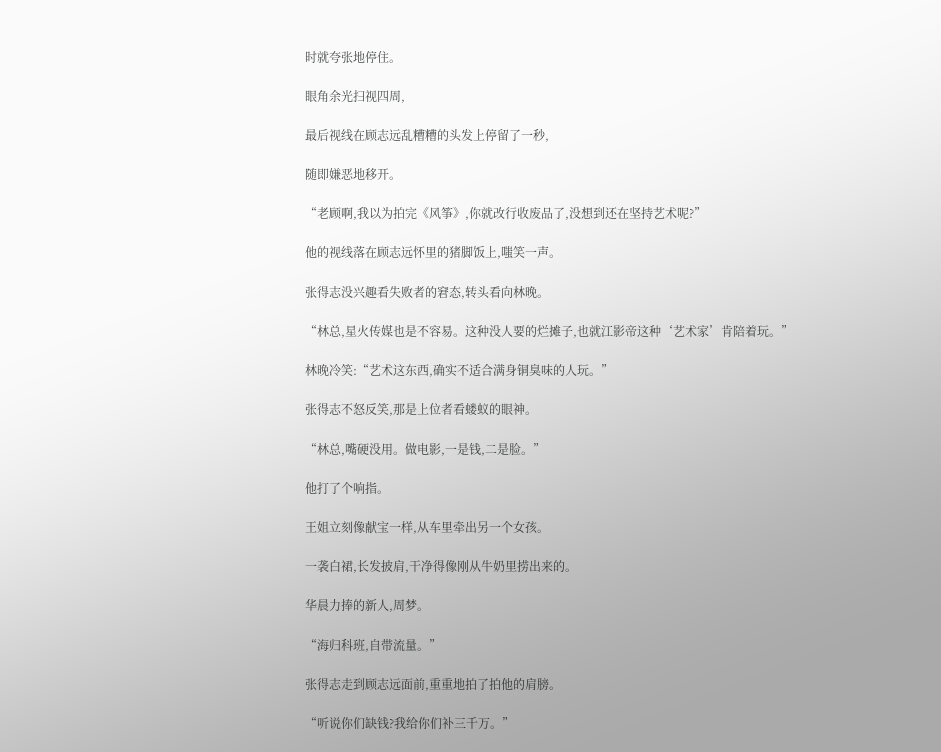时就夸张地停住。

眼角余光扫视四周,

最后视线在顾志远乱糟糟的头发上停留了一秒,

随即嫌恶地移开。

“老顾啊,我以为拍完《风筝》,你就改行收废品了,没想到还在坚持艺术呢?”

他的视线落在顾志远怀里的猪脚饭上,嗤笑一声。

张得志没兴趣看失败者的窘态,转头看向林晚。

“林总,星火传媒也是不容易。这种没人要的烂摊子,也就江影帝这种‘艺术家’肯陪着玩。”

林晚冷笑:“艺术这东西,确实不适合满身铜臭味的人玩。”

张得志不怒反笑,那是上位者看蝼蚁的眼神。

“林总,嘴硬没用。做电影,一是钱,二是脸。”

他打了个响指。

王姐立刻像献宝一样,从车里牵出另一个女孩。

一袭白裙,长发披肩,干净得像刚从牛奶里捞出来的。

华晨力捧的新人,周梦。

“海归科班,自带流量。”

张得志走到顾志远面前,重重地拍了拍他的肩膀。

“听说你们缺钱?我给你们补三千万。”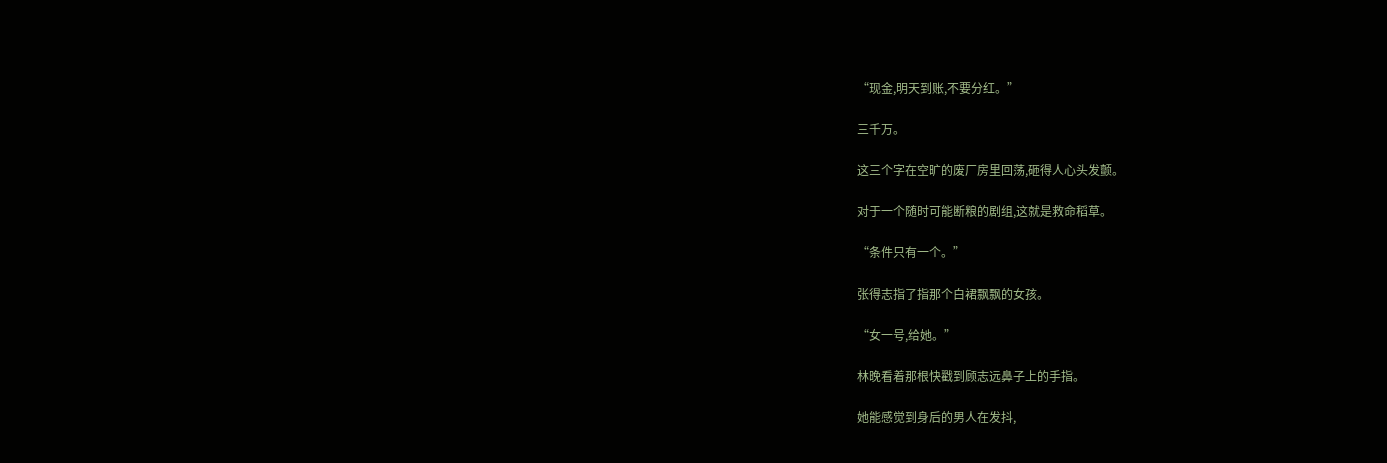“现金,明天到账,不要分红。”

三千万。

这三个字在空旷的废厂房里回荡,砸得人心头发颤。

对于一个随时可能断粮的剧组,这就是救命稻草。

“条件只有一个。”

张得志指了指那个白裙飘飘的女孩。

“女一号,给她。”

林晚看着那根快戳到顾志远鼻子上的手指。

她能感觉到身后的男人在发抖,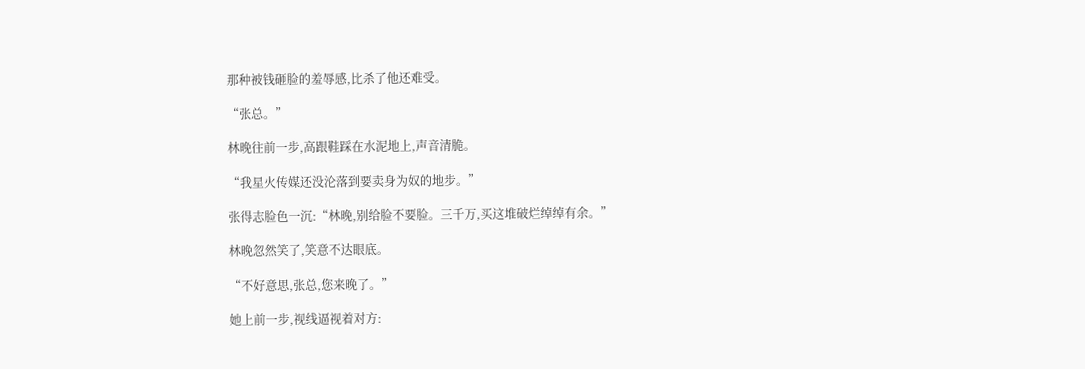那种被钱砸脸的羞辱感,比杀了他还难受。

“张总。”

林晚往前一步,高跟鞋踩在水泥地上,声音清脆。

“我星火传媒还没沦落到要卖身为奴的地步。”

张得志脸色一沉:“林晚,别给脸不要脸。三千万,买这堆破烂绰绰有余。”

林晚忽然笑了,笑意不达眼底。

“不好意思,张总,您来晚了。”

她上前一步,视线逼视着对方: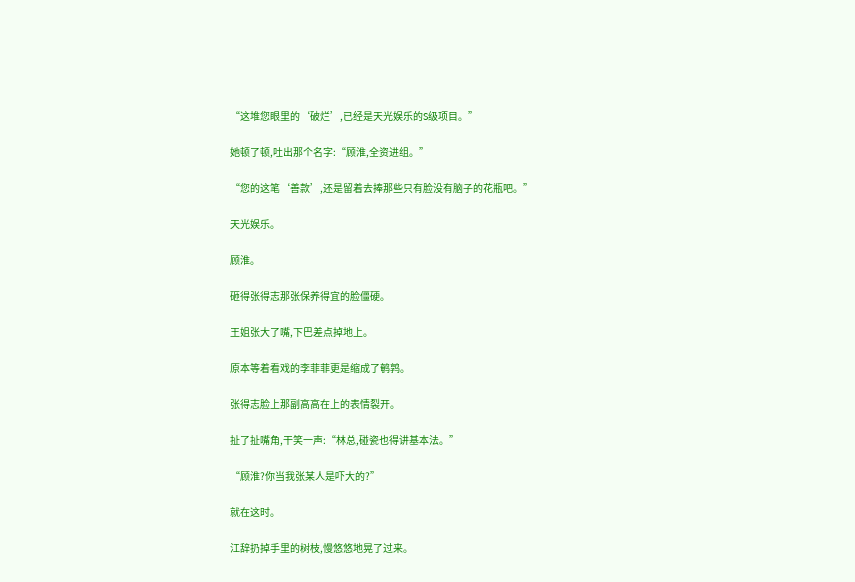“这堆您眼里的‘破烂’,已经是天光娱乐的S级项目。”

她顿了顿,吐出那个名字:“顾淮,全资进组。”

“您的这笔‘善款’,还是留着去捧那些只有脸没有脑子的花瓶吧。”

天光娱乐。

顾淮。

砸得张得志那张保养得宜的脸僵硬。

王姐张大了嘴,下巴差点掉地上。

原本等着看戏的李菲菲更是缩成了鹌鹑。

张得志脸上那副高高在上的表情裂开。

扯了扯嘴角,干笑一声:“林总,碰瓷也得讲基本法。”

“顾淮?你当我张某人是吓大的?”

就在这时。

江辞扔掉手里的树枝,慢悠悠地晃了过来。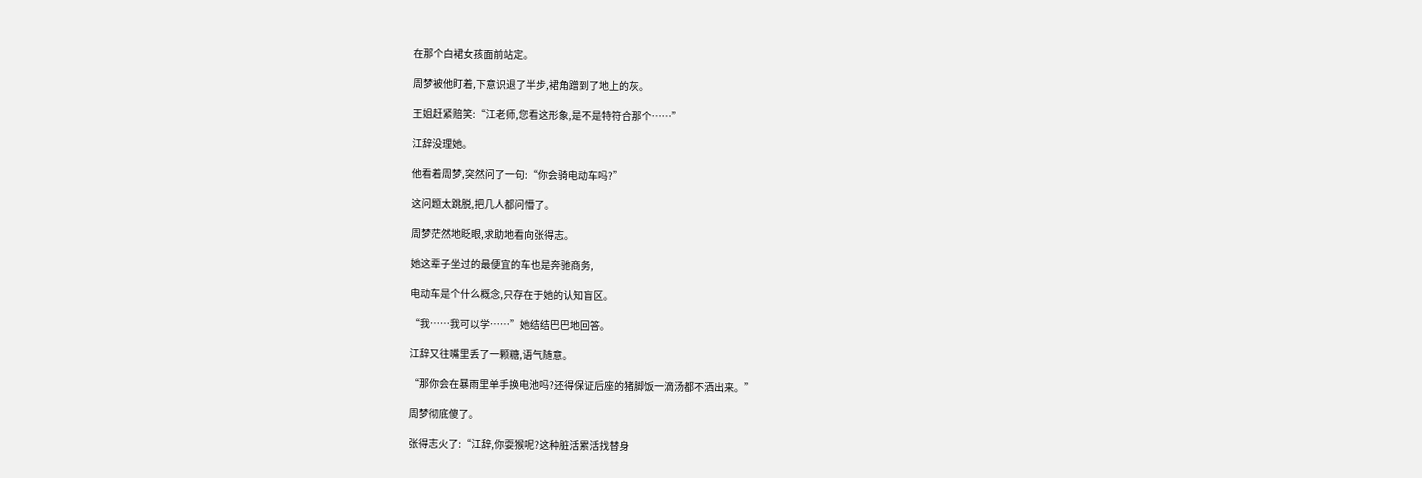在那个白裙女孩面前站定。

周梦被他盯着,下意识退了半步,裙角蹭到了地上的灰。

王姐赶紧赔笑:“江老师,您看这形象,是不是特符合那个……”

江辞没理她。

他看着周梦,突然问了一句:“你会骑电动车吗?”

这问题太跳脱,把几人都问懵了。

周梦茫然地眨眼,求助地看向张得志。

她这辈子坐过的最便宜的车也是奔驰商务,

电动车是个什么概念,只存在于她的认知盲区。

“我……我可以学……”她结结巴巴地回答。

江辞又往嘴里丢了一颗糖,语气随意。

“那你会在暴雨里单手换电池吗?还得保证后座的猪脚饭一滴汤都不洒出来。”

周梦彻底傻了。

张得志火了:“江辞,你耍猴呢?这种脏活累活找替身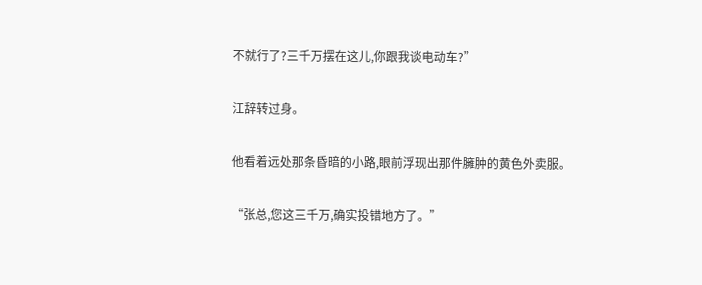不就行了?三千万摆在这儿,你跟我谈电动车?”

江辞转过身。

他看着远处那条昏暗的小路,眼前浮现出那件臃肿的黄色外卖服。

“张总,您这三千万,确实投错地方了。”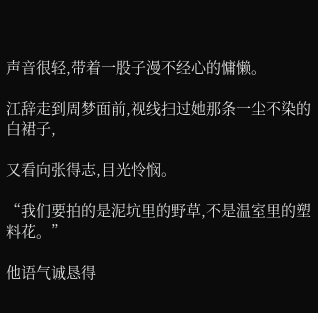声音很轻,带着一股子漫不经心的慵懒。

江辞走到周梦面前,视线扫过她那条一尘不染的白裙子,

又看向张得志,目光怜悯。

“我们要拍的是泥坑里的野草,不是温室里的塑料花。”

他语气诚恳得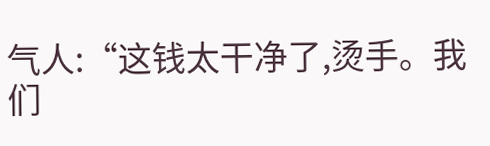气人:“这钱太干净了,烫手。我们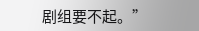剧组要不起。”